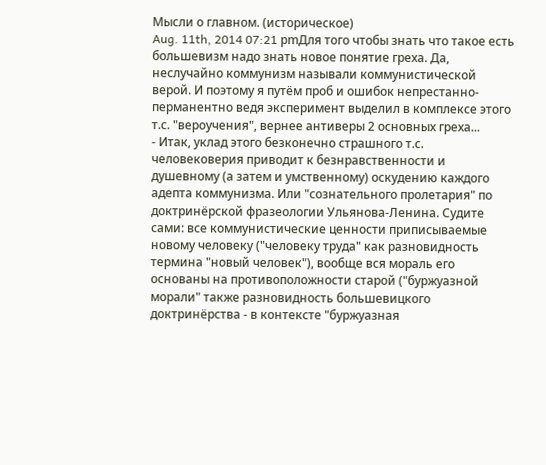Мысли о главном. (историческое)
Aug. 11th, 2014 07:21 pmДля того чтобы знать что такое есть большевизм надо знать новое понятие греха. Да, неслучайно коммунизм называли коммунистической верой. И поэтому я путём проб и ошибок непрестанно-перманентно ведя эксперимент выделил в комплексе этого т.с. "вероучения", вернее антиверы 2 основных греха...
- Итак, уклад этого безконечно страшного т.с. человековерия приводит к безнравственности и душевному (а затем и умственному) оскудению каждого адепта коммунизма. Или "сознательного пролетария" по доктринёрской фразеологии Ульянова-Ленина. Судите сами: все коммунистические ценности приписываемые новому человеку ("человеку труда" как разновидность термина "новый человек"), вообще вся мораль его основаны на противоположности старой ("буржуазной морали" также разновидность большевицкого доктринёрства - в контексте "буржуазная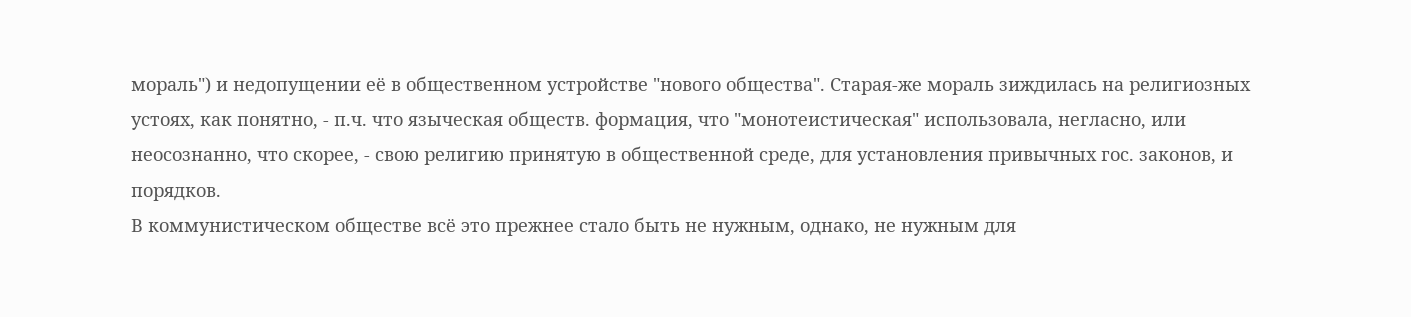мораль") и недопущении её в общественном устройстве "нового общества". Старая-же мораль зиждилась на религиозных устоях, как понятно, - п.ч. что языческая обществ. формация, что "монотеистическая" использовала, негласно, или неосознанно, что скорее, - свою религию принятую в общественной среде, для установления привычных гос. законов, и порядков.
В коммунистическом обществе всё это прежнее стало быть не нужным, однако, не нужным для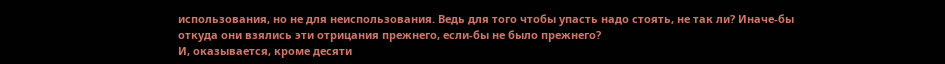использования, но не для неиспользования. Ведь для того чтобы упасть надо стоять, не так ли? Иначе-бы откуда они взялись эти отрицания прежнего, если-бы не было прежнего?
И, оказывается, кроме десяти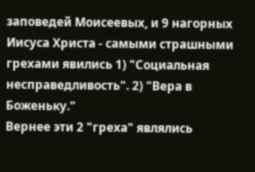заповедей Моисеевых, и 9 нагорных Иисуса Христа - самыми страшными грехами явились 1) "Социальная несправедливость". 2) "Вера в Боженьку."
Вернее эти 2 "греха" являлись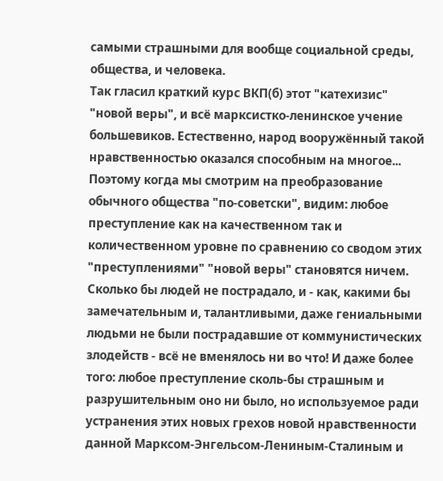самыми страшными для вообще социальной среды, общества, и человека.
Так гласил краткий курс ВКП(б) этот "катехизис" "новой веры", и всё марксистко-ленинское учение большевиков. Естественно, народ вооружённый такой нравственностью оказался способным на многое...
Поэтому когда мы смотрим на преобразование обычного общества "по-советски", видим: любое преступление как на качественном так и количественном уровне по сравнению со сводом этих "преступлениями" "новой веры" становятся ничем. Сколько бы людей не пострадало, и - как, какими бы замечательным и, талантливыми, даже гениальными людьми не были пострадавшие от коммунистических злодейств - всё не вменялось ни во что! И даже более того: любое преступление сколь-бы страшным и разрушительным оно ни было, но используемое ради устранения этих новых грехов новой нравственности данной Марксом-Энгельсом-Лениным-Сталиным и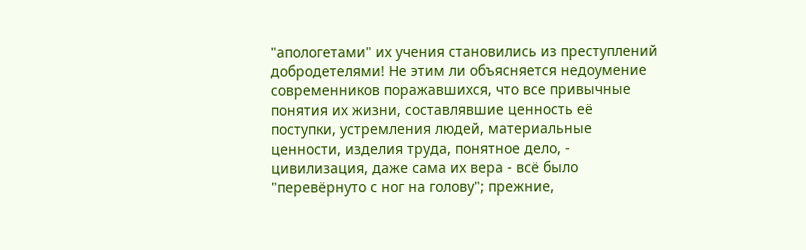"апологетами" их учения становились из преступлений добродетелями! Не этим ли объясняется недоумение современников поражавшихся, что все привычные понятия их жизни, составлявшие ценность её поступки, устремления людей, материальные ценности, изделия труда, понятное дело, - цивилизация, даже сама их вера - всё было "перевёрнуто с ног на голову"; прежние,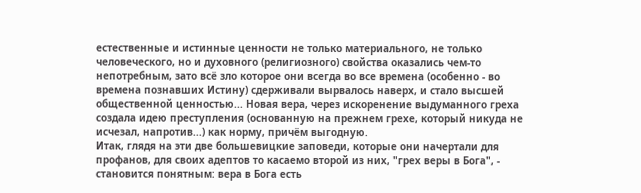естественные и истинные ценности не только материального, не только человеческого, но и духовного (религиозного) свойства оказались чем-то непотребным, зато всё зло которое они всегда во все времена (особенно - во времена познавших Истину) сдерживали вырвалось наверх, и стало высшей общественной ценностью... Новая вера, через искоренение выдуманного греха создала идею преступления (основанную на прежнем грехе, который никуда не исчезал, напротив...) как норму, причём выгодную.
Итак, глядя на эти две большевицкие заповеди, которые они начертали для профанов, для своих адептов то касаемо второй из них, "грех веры в Бога", - становится понятным: вера в Бога есть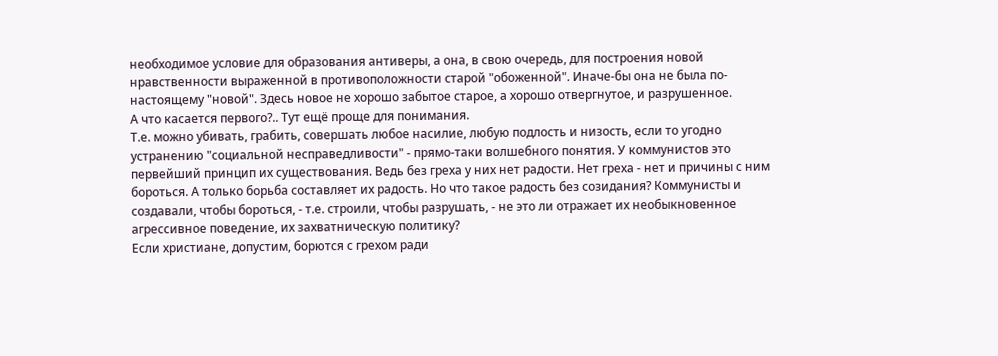необходимое условие для образования антиверы, а она, в свою очередь, для построения новой нравственности выраженной в противоположности старой "обоженной". Иначе-бы она не была по-настоящему "новой". Здесь новое не хорошо забытое старое, а хорошо отвергнутое, и разрушенное.
А что касается первого?.. Тут ещё проще для понимания.
Т.е. можно убивать, грабить, совершать любое насилие, любую подлость и низость, если то угодно устранению "социальной несправедливости" - прямо-таки волшебного понятия. У коммунистов это первейший принцип их существования. Ведь без греха у них нет радости. Нет греха - нет и причины с ним бороться. А только борьба составляет их радость. Но что такое радость без созидания? Коммунисты и создавали, чтобы бороться, - т.е. строили, чтобы разрушать, - не это ли отражает их необыкновенное агрессивное поведение, их захватническую политику?
Если христиане, допустим, борются с грехом ради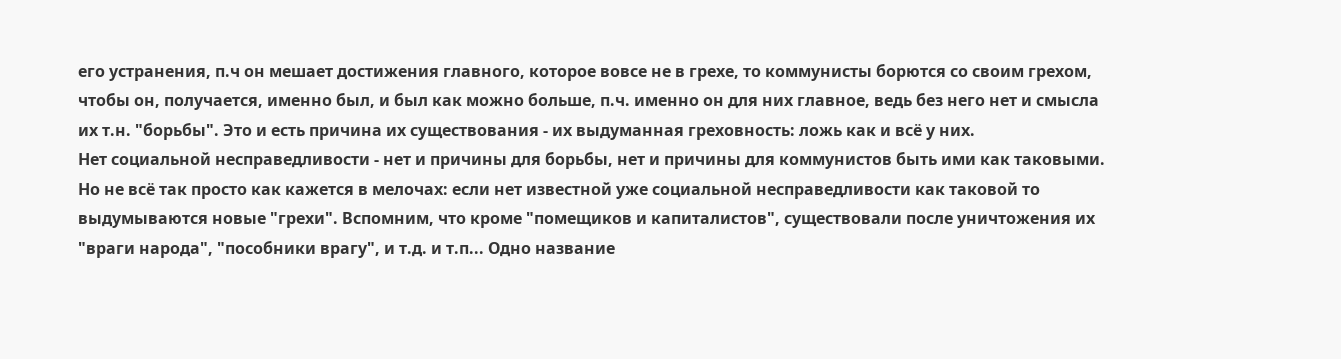его устранения, п.ч он мешает достижения главного, которое вовсе не в грехе, то коммунисты борются со своим грехом, чтобы он, получается, именно был, и был как можно больше, п.ч. именно он для них главное, ведь без него нет и смысла их т.н. "борьбы". Это и есть причина их существования - их выдуманная греховность: ложь как и всё у них.
Нет социальной несправедливости - нет и причины для борьбы, нет и причины для коммунистов быть ими как таковыми. Но не всё так просто как кажется в мелочах: если нет известной уже социальной несправедливости как таковой то выдумываются новые "грехи". Вспомним, что кроме "помещиков и капиталистов", существовали после уничтожения их "враги народа", "пособники врагу", и т.д. и т.п... Одно название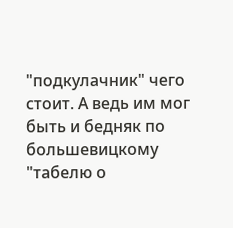"подкулачник" чего стоит. А ведь им мог быть и бедняк по большевицкому "табелю о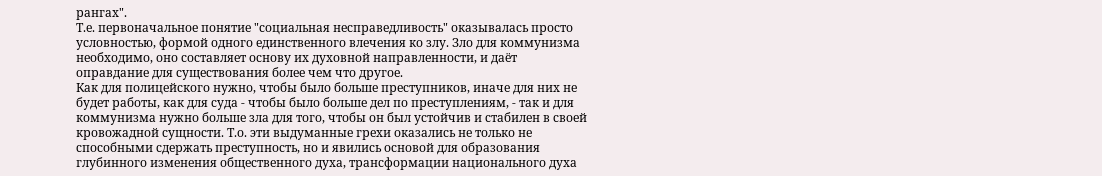рангах".
Т.е. первоначальное понятие "социальная несправедливость" оказывалась просто условностью, формой одного единственного влечения ко злу. Зло для коммунизма необходимо, оно составляет основу их духовной направленности, и даёт оправдание для существования более чем что другое.
Как для полицейского нужно, чтобы было больше преступников, иначе для них не будет работы, как для суда - чтобы было больше дел по преступлениям, - так и для коммунизма нужно больше зла для того, чтобы он был устойчив и стабилен в своей кровожадной сущности. Т.о. эти выдуманные грехи оказались не только не способными сдержать преступность, но и явились основой для образования глубинного изменения общественного духа, трансформации национального духа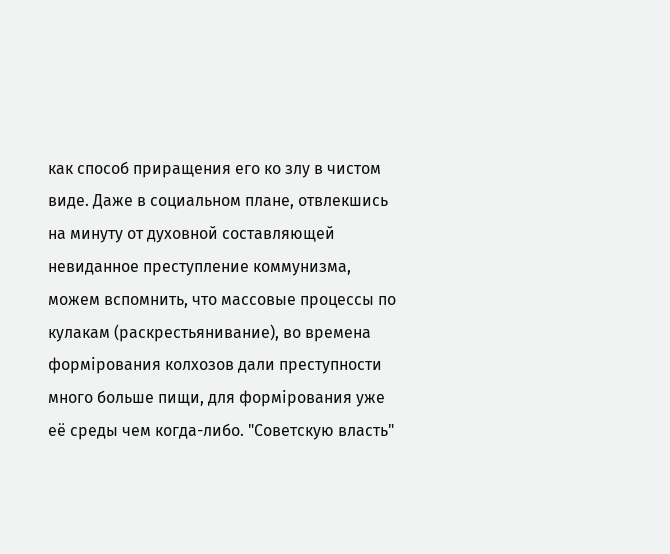как способ приращения его ко злу в чистом виде. Даже в социальном плане, отвлекшись на минуту от духовной составляющей невиданное преступление коммунизма, можем вспомнить, что массовые процессы по кулакам (раскрестьянивание), во времена формiрования колхозов дали преступности много больше пищи, для формiрования уже её среды чем когда-либо. "Советскую власть"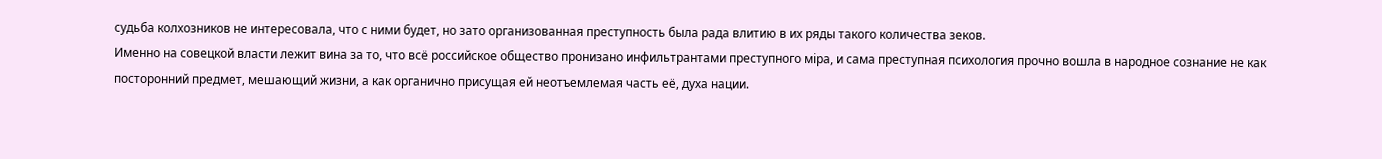судьба колхозников не интересовала, что с ними будет, но зато организованная преступность была рада влитию в их ряды такого количества зеков.
Именно на совецкой власти лежит вина за то, что всё российское общество пронизано инфильтрантами преступного мiра, и сама преступная психология прочно вошла в народное сознание не как посторонний предмет, мешающий жизни, а как органично присущая ей неотъемлемая часть её, духа нации.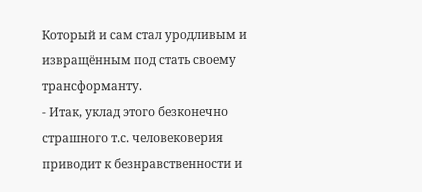Который и сам стал уродливым и извращённым под стать своему трансформанту.
- Итак, уклад этого безконечно страшного т.с. человековерия приводит к безнравственности и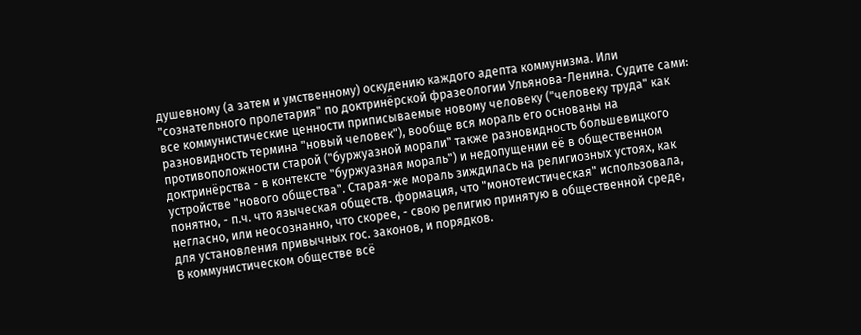душевному (а затем и умственному) оскудению каждого адепта коммунизма. Или "сознательного пролетария" по доктринёрской фразеологии Ульянова-Ленина. Судите сами: все коммунистические ценности приписываемые новому человеку ("человеку труда" как разновидность термина "новый человек"), вообще вся мораль его основаны на противоположности старой ("буржуазной морали" также разновидность большевицкого доктринёрства - в контексте "буржуазная мораль") и недопущении её в общественном устройстве "нового общества". Старая-же мораль зиждилась на религиозных устоях, как понятно, - п.ч. что языческая обществ. формация, что "монотеистическая" использовала, негласно, или неосознанно, что скорее, - свою религию принятую в общественной среде, для установления привычных гос. законов, и порядков.
В коммунистическом обществе всё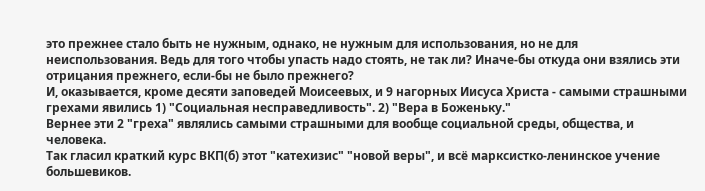это прежнее стало быть не нужным, однако, не нужным для использования, но не для неиспользования. Ведь для того чтобы упасть надо стоять, не так ли? Иначе-бы откуда они взялись эти отрицания прежнего, если-бы не было прежнего?
И, оказывается, кроме десяти заповедей Моисеевых, и 9 нагорных Иисуса Христа - самыми страшными грехами явились 1) "Социальная несправедливость". 2) "Вера в Боженьку."
Вернее эти 2 "греха" являлись самыми страшными для вообще социальной среды, общества, и человека.
Так гласил краткий курс ВКП(б) этот "катехизис" "новой веры", и всё марксистко-ленинское учение большевиков.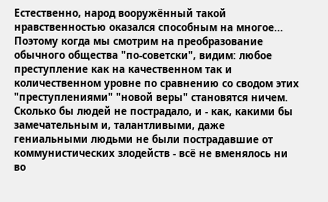Естественно, народ вооружённый такой нравственностью оказался способным на многое...
Поэтому когда мы смотрим на преобразование обычного общества "по-советски", видим: любое преступление как на качественном так и количественном уровне по сравнению со сводом этих "преступлениями" "новой веры" становятся ничем. Сколько бы людей не пострадало, и - как, какими бы замечательным и, талантливыми, даже гениальными людьми не были пострадавшие от коммунистических злодейств - всё не вменялось ни во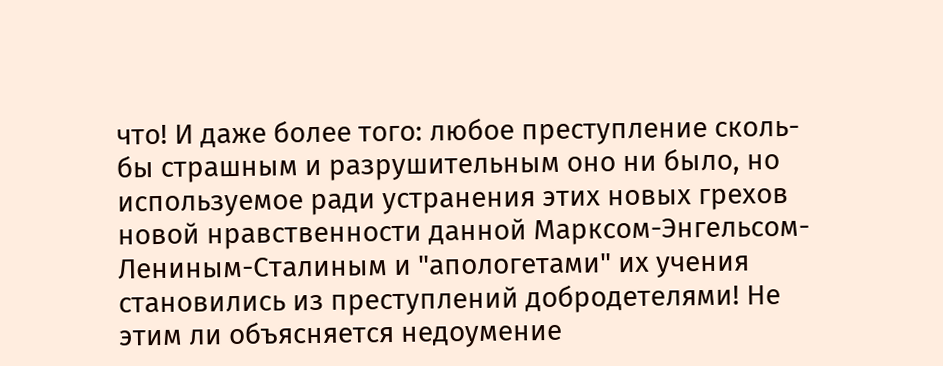что! И даже более того: любое преступление сколь-бы страшным и разрушительным оно ни было, но используемое ради устранения этих новых грехов новой нравственности данной Марксом-Энгельсом-Лениным-Сталиным и "апологетами" их учения становились из преступлений добродетелями! Не этим ли объясняется недоумение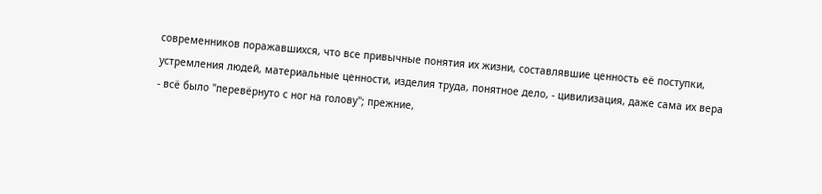современников поражавшихся, что все привычные понятия их жизни, составлявшие ценность её поступки, устремления людей, материальные ценности, изделия труда, понятное дело, - цивилизация, даже сама их вера - всё было "перевёрнуто с ног на голову"; прежние,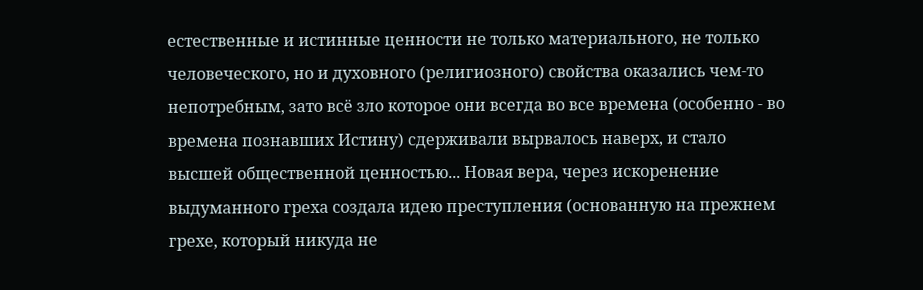естественные и истинные ценности не только материального, не только человеческого, но и духовного (религиозного) свойства оказались чем-то непотребным, зато всё зло которое они всегда во все времена (особенно - во времена познавших Истину) сдерживали вырвалось наверх, и стало высшей общественной ценностью... Новая вера, через искоренение выдуманного греха создала идею преступления (основанную на прежнем грехе, который никуда не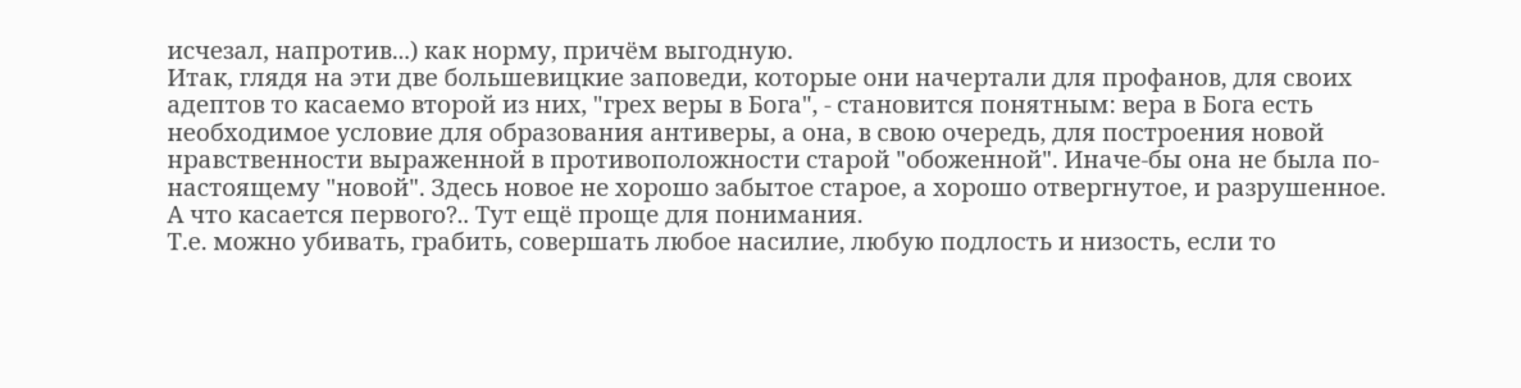исчезал, напротив...) как норму, причём выгодную.
Итак, глядя на эти две большевицкие заповеди, которые они начертали для профанов, для своих адептов то касаемо второй из них, "грех веры в Бога", - становится понятным: вера в Бога есть необходимое условие для образования антиверы, а она, в свою очередь, для построения новой нравственности выраженной в противоположности старой "обоженной". Иначе-бы она не была по-настоящему "новой". Здесь новое не хорошо забытое старое, а хорошо отвергнутое, и разрушенное.
А что касается первого?.. Тут ещё проще для понимания.
Т.е. можно убивать, грабить, совершать любое насилие, любую подлость и низость, если то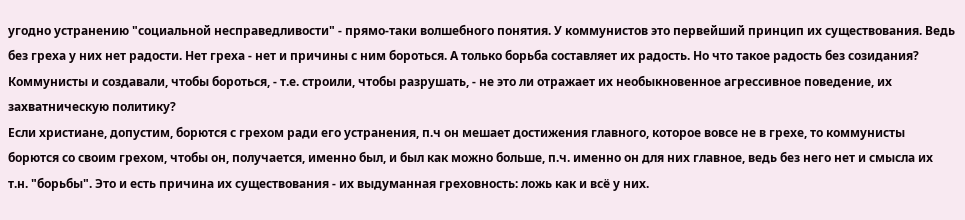угодно устранению "социальной несправедливости" - прямо-таки волшебного понятия. У коммунистов это первейший принцип их существования. Ведь без греха у них нет радости. Нет греха - нет и причины с ним бороться. А только борьба составляет их радость. Но что такое радость без созидания? Коммунисты и создавали, чтобы бороться, - т.е. строили, чтобы разрушать, - не это ли отражает их необыкновенное агрессивное поведение, их захватническую политику?
Если христиане, допустим, борются с грехом ради его устранения, п.ч он мешает достижения главного, которое вовсе не в грехе, то коммунисты борются со своим грехом, чтобы он, получается, именно был, и был как можно больше, п.ч. именно он для них главное, ведь без него нет и смысла их т.н. "борьбы". Это и есть причина их существования - их выдуманная греховность: ложь как и всё у них.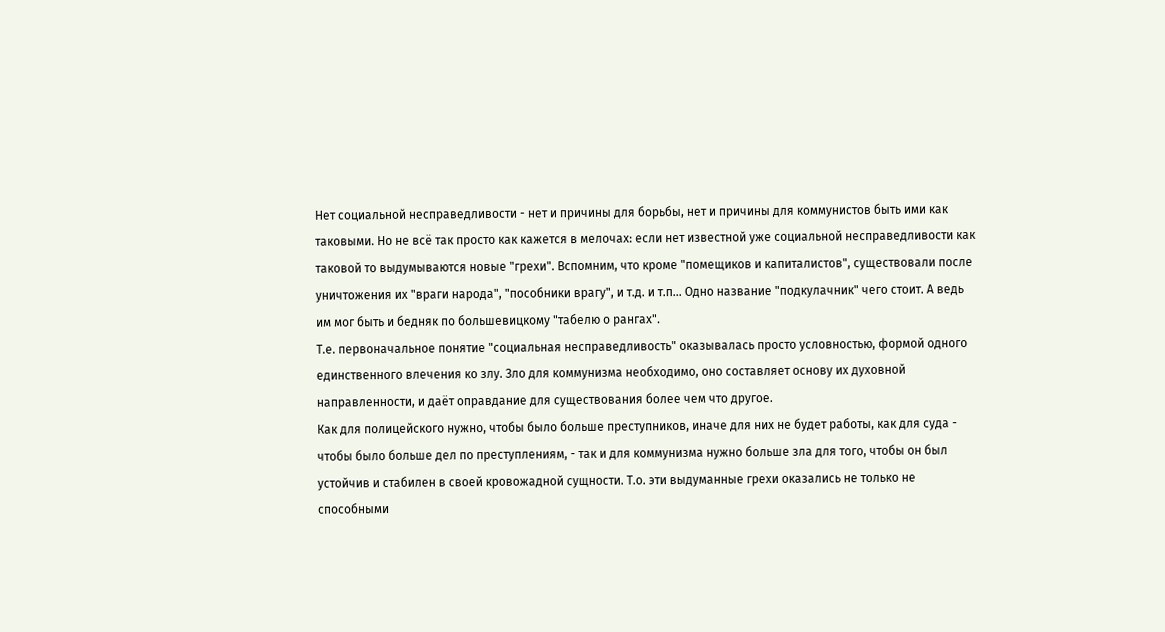Нет социальной несправедливости - нет и причины для борьбы, нет и причины для коммунистов быть ими как таковыми. Но не всё так просто как кажется в мелочах: если нет известной уже социальной несправедливости как таковой то выдумываются новые "грехи". Вспомним, что кроме "помещиков и капиталистов", существовали после уничтожения их "враги народа", "пособники врагу", и т.д. и т.п... Одно название "подкулачник" чего стоит. А ведь им мог быть и бедняк по большевицкому "табелю о рангах".
Т.е. первоначальное понятие "социальная несправедливость" оказывалась просто условностью, формой одного единственного влечения ко злу. Зло для коммунизма необходимо, оно составляет основу их духовной направленности, и даёт оправдание для существования более чем что другое.
Как для полицейского нужно, чтобы было больше преступников, иначе для них не будет работы, как для суда - чтобы было больше дел по преступлениям, - так и для коммунизма нужно больше зла для того, чтобы он был устойчив и стабилен в своей кровожадной сущности. Т.о. эти выдуманные грехи оказались не только не способными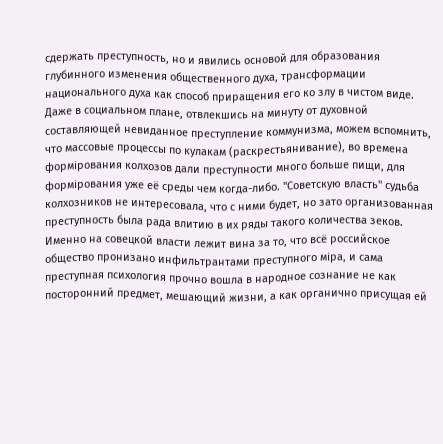сдержать преступность, но и явились основой для образования глубинного изменения общественного духа, трансформации национального духа как способ приращения его ко злу в чистом виде. Даже в социальном плане, отвлекшись на минуту от духовной составляющей невиданное преступление коммунизма, можем вспомнить, что массовые процессы по кулакам (раскрестьянивание), во времена формiрования колхозов дали преступности много больше пищи, для формiрования уже её среды чем когда-либо. "Советскую власть" судьба колхозников не интересовала, что с ними будет, но зато организованная преступность была рада влитию в их ряды такого количества зеков.
Именно на совецкой власти лежит вина за то, что всё российское общество пронизано инфильтрантами преступного мiра, и сама преступная психология прочно вошла в народное сознание не как посторонний предмет, мешающий жизни, а как органично присущая ей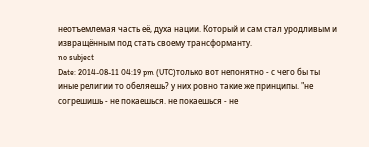неотъемлемая часть её, духа нации. Который и сам стал уродливым и извращённым под стать своему трансформанту.
no subject
Date: 2014-08-11 04:19 pm (UTC)только вот непонятно - с чего бы ты иные религии то обеляешь? у них ровно такие же принципы. "не согрешишь - не покаешься. не покаешься - не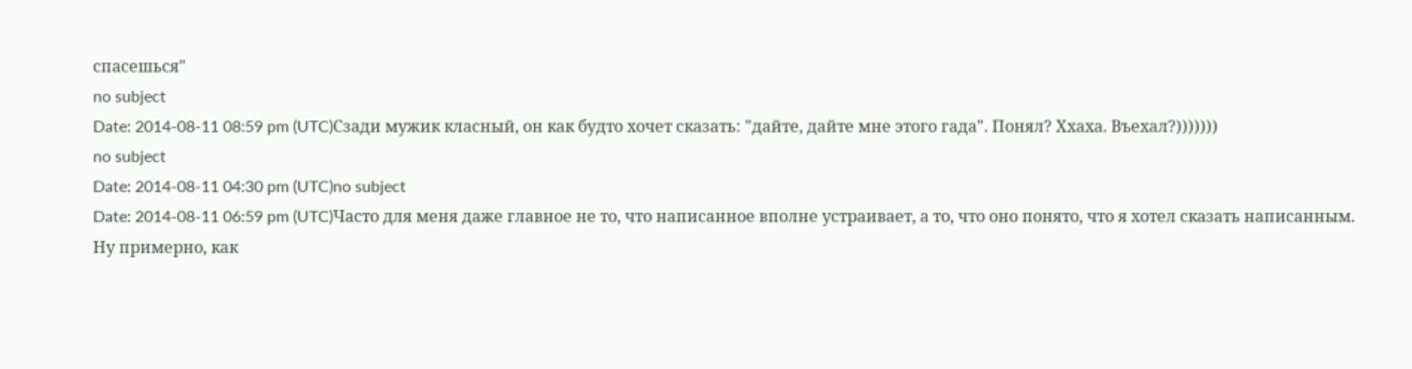спасешься"
no subject
Date: 2014-08-11 08:59 pm (UTC)Сзади мужик класный, он как будто хочет сказать: "дайте, дайте мне этого гада". Понял? Ххаха. Въехал?)))))))
no subject
Date: 2014-08-11 04:30 pm (UTC)no subject
Date: 2014-08-11 06:59 pm (UTC)Часто для меня даже главное не то, что написанное вполне устраивает, а то, что оно понято, что я хотел сказать написанным.
Ну примерно, как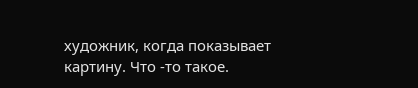художник, когда показывает картину. Что -то такое.